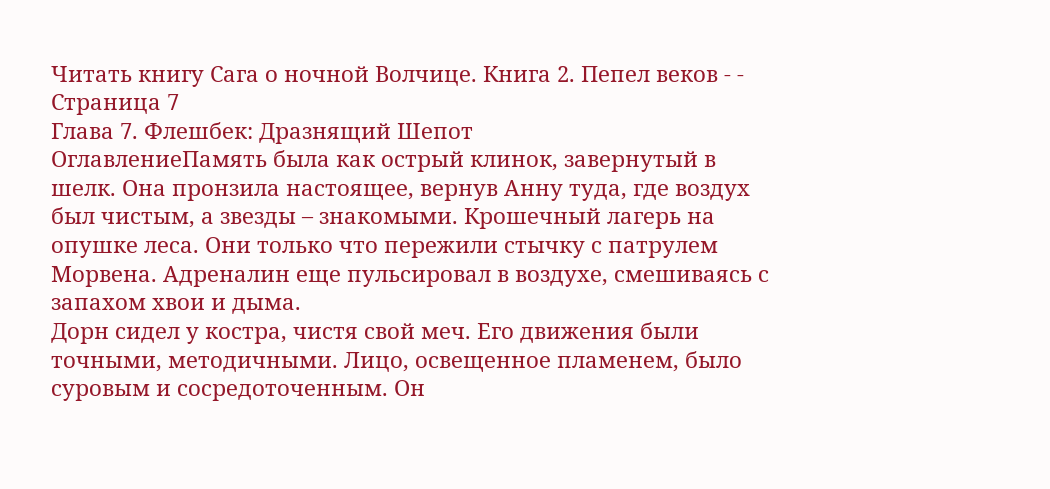Читать книгу Сага о ночной Волчице. Книга 2. Пепел веков - - Страница 7
Глава 7. Флешбек: Дразнящий Шепот
ОглавлениеПамять была как острый клинок, завернутый в шелк. Она пронзила настоящее, вернув Анну туда, где воздух был чистым, а звезды – знакомыми. Крошечный лагерь на опушке леса. Они только что пережили стычку с патрулем Морвена. Адреналин еще пульсировал в воздухе, смешиваясь с запахом хвои и дыма.
Дорн сидел у костра, чистя свой меч. Его движения были точными, методичными. Лицо, освещенное пламенем, было суровым и сосредоточенным. Он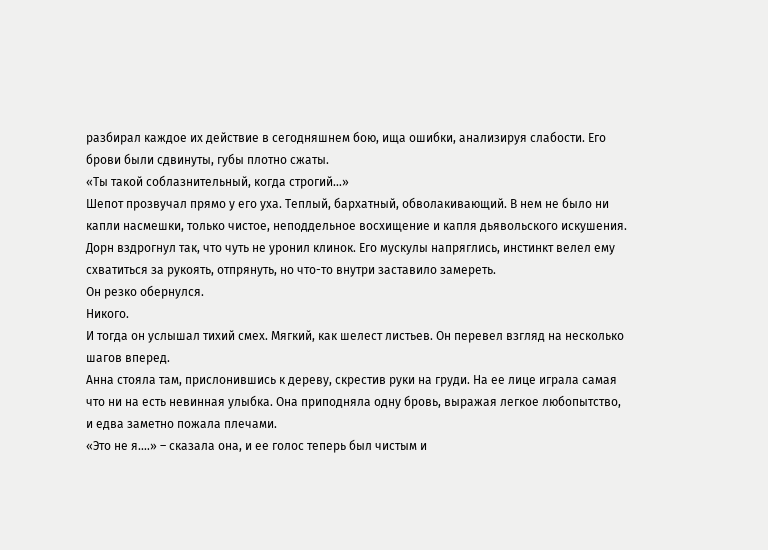разбирал каждое их действие в сегодняшнем бою, ища ошибки, анализируя слабости. Его брови были сдвинуты, губы плотно сжаты.
«Ты такой соблазнительный, когда строгий…»
Шепот прозвучал прямо у его уха. Теплый, бархатный, обволакивающий. В нем не было ни капли насмешки, только чистое, неподдельное восхищение и капля дьявольского искушения. Дорн вздрогнул так, что чуть не уронил клинок. Его мускулы напряглись, инстинкт велел ему схватиться за рукоять, отпрянуть, но что-то внутри заставило замереть.
Он резко обернулся.
Никого.
И тогда он услышал тихий смех. Мягкий, как шелест листьев. Он перевел взгляд на несколько шагов вперед.
Анна стояла там, прислонившись к дереву, скрестив руки на груди. На ее лице играла самая что ни на есть невинная улыбка. Она приподняла одну бровь, выражая легкое любопытство, и едва заметно пожала плечами.
«Это не я.…» – сказала она, и ее голос теперь был чистым и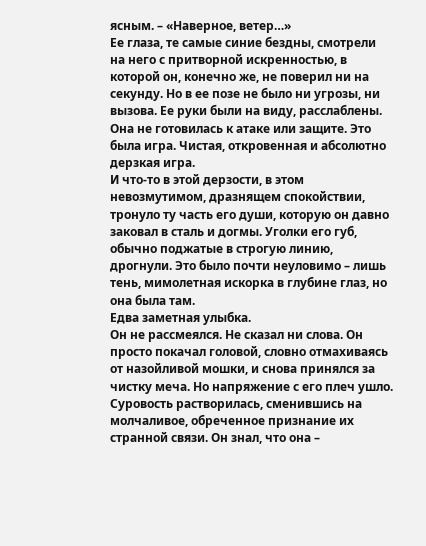ясным. – «Наверное, ветер…»
Ее глаза, те самые синие бездны, смотрели на него с притворной искренностью, в которой он, конечно же, не поверил ни на секунду. Но в ее позе не было ни угрозы, ни вызова. Ее руки были на виду, расслаблены. Она не готовилась к атаке или защите. Это была игра. Чистая, откровенная и абсолютно дерзкая игра.
И что-то в этой дерзости, в этом невозмутимом, дразнящем спокойствии, тронуло ту часть его души, которую он давно заковал в сталь и догмы. Уголки его губ, обычно поджатые в строгую линию, дрогнули. Это было почти неуловимо – лишь тень, мимолетная искорка в глубине глаз, но она была там.
Едва заметная улыбка.
Он не рассмеялся. Не сказал ни слова. Он просто покачал головой, словно отмахиваясь от назойливой мошки, и снова принялся за чистку меча. Но напряжение с его плеч ушло. Суровость растворилась, сменившись на молчаливое, обреченное признание их странной связи. Он знал, что она –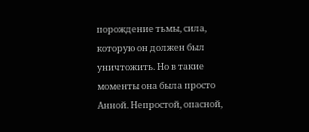порождение тьмы, сила, которую он должен был уничтожить. Но в такие моменты она была просто Анной. Непростой, опасной,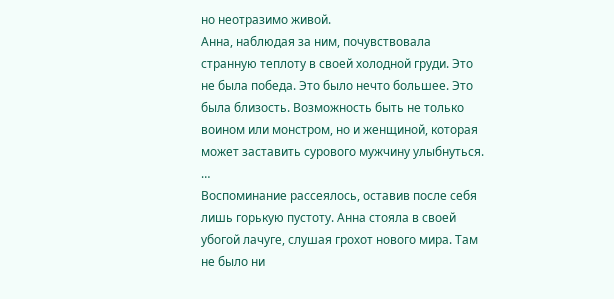но неотразимо живой.
Анна, наблюдая за ним, почувствовала странную теплоту в своей холодной груди. Это не была победа. Это было нечто большее. Это была близость. Возможность быть не только воином или монстром, но и женщиной, которая может заставить сурового мужчину улыбнуться.
…
Воспоминание рассеялось, оставив после себя лишь горькую пустоту. Анна стояла в своей убогой лачуге, слушая грохот нового мира. Там не было ни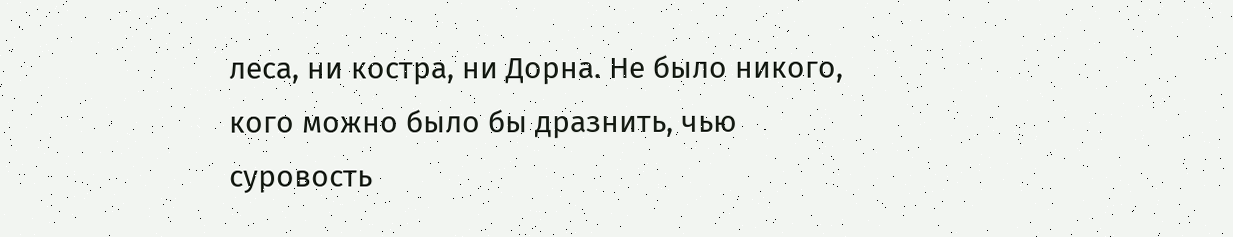леса, ни костра, ни Дорна. Не было никого, кого можно было бы дразнить, чью суровость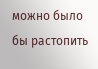можно было бы растопить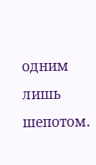одним лишь шепотом.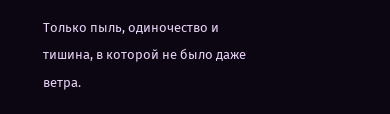Только пыль, одиночество и тишина, в которой не было даже ветра.